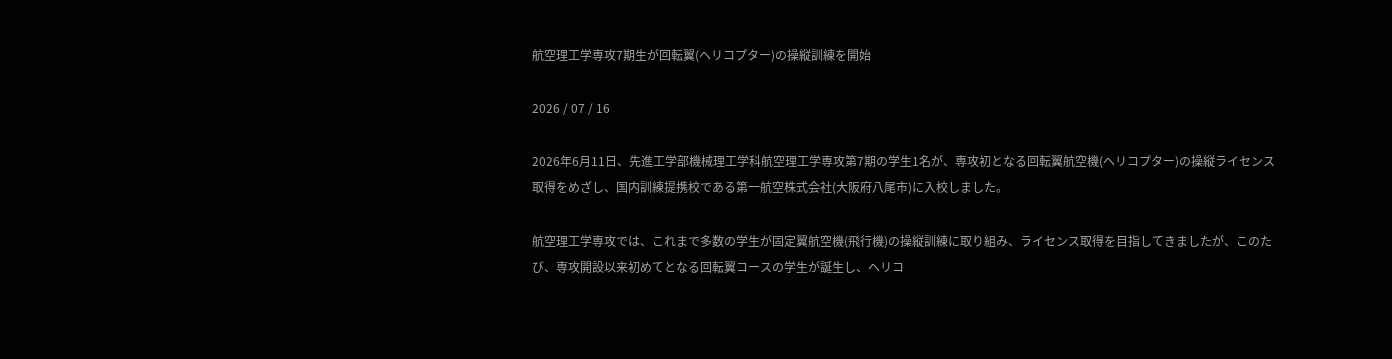航空理工学専攻7期生が回転翼(ヘリコプター)の操縦訓練を開始

2026 / 07 / 16

2026年6月11日、先進工学部機械理工学科航空理工学専攻第7期の学生1名が、専攻初となる回転翼航空機(ヘリコプター)の操縦ライセンス取得をめざし、国内訓練提携校である第一航空株式会社(大阪府八尾市)に入校しました。

航空理工学専攻では、これまで多数の学生が固定翼航空機(飛行機)の操縦訓練に取り組み、ライセンス取得を目指してきましたが、このたび、専攻開設以来初めてとなる回転翼コースの学生が誕生し、ヘリコ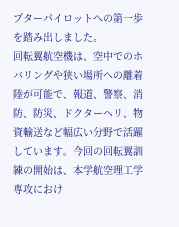プターパイロットへの第一歩を踏み出しました。
回転翼航空機は、空中でのホバリングや狭い場所への離着陸が可能で、報道、警察、消防、防災、ドクターヘリ、物資輸送など幅広い分野で活躍しています。今回の回転翼訓練の開始は、本学航空理工学専攻におけ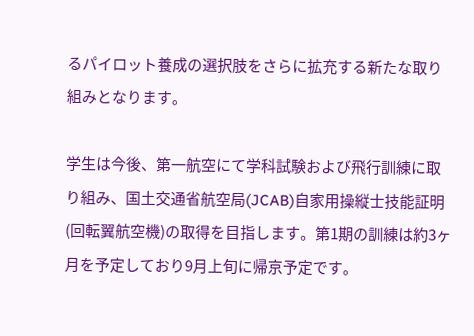るパイロット養成の選択肢をさらに拡充する新たな取り組みとなります。

学生は今後、第一航空にて学科試験および飛行訓練に取り組み、国土交通省航空局(JCAB)自家用操縦士技能証明(回転翼航空機)の取得を目指します。第1期の訓練は約3ヶ月を予定しており9月上旬に帰京予定です。